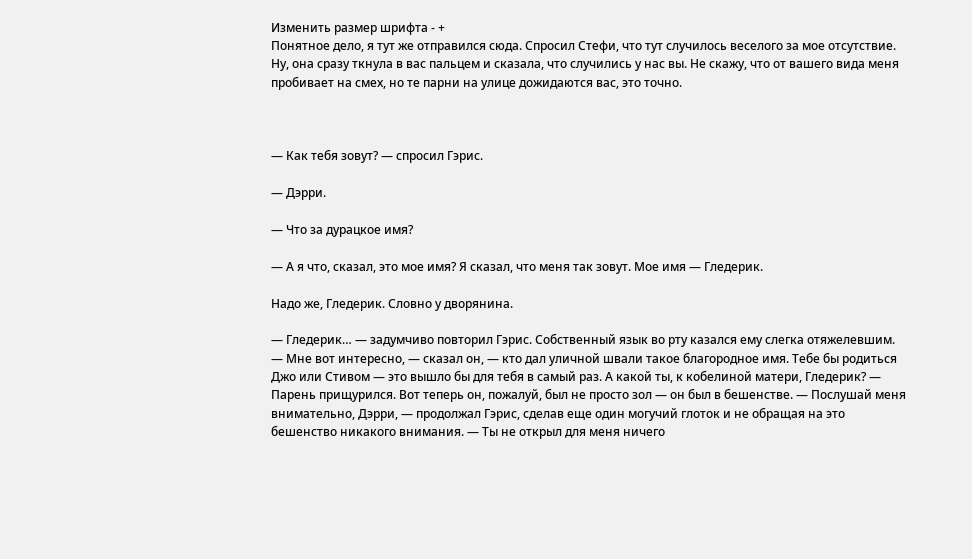Изменить размер шрифта - +
Понятное дело, я тут же отправился сюда. Спросил Стефи, что тут случилось веселого за мое отсутствие. Ну, она сразу ткнула в вас пальцем и сказала, что случились у нас вы. Не скажу, что от вашего вида меня пробивает на смех, но те парни на улице дожидаются вас, это точно.



— Как тебя зовут? — спросил Гэрис.

— Дэрри.

— Что за дурацкое имя?

— А я что, сказал, это мое имя? Я сказал, что меня так зовут. Мое имя — Гледерик.

Надо же, Гледерик. Словно у дворянина.

— Гледерик… — задумчиво повторил Гэрис. Собственный язык во рту казался ему слегка отяжелевшим. — Мне вот интересно, — сказал он, — кто дал уличной швали такое благородное имя. Тебе бы родиться Джо или Стивом — это вышло бы для тебя в самый раз. А какой ты, к кобелиной матери, Гледерик? — Парень прищурился. Вот теперь он, пожалуй, был не просто зол — он был в бешенстве. — Послушай меня внимательно, Дэрри, — продолжал Гэрис, сделав еще один могучий глоток и не обращая на это бешенство никакого внимания. — Ты не открыл для меня ничего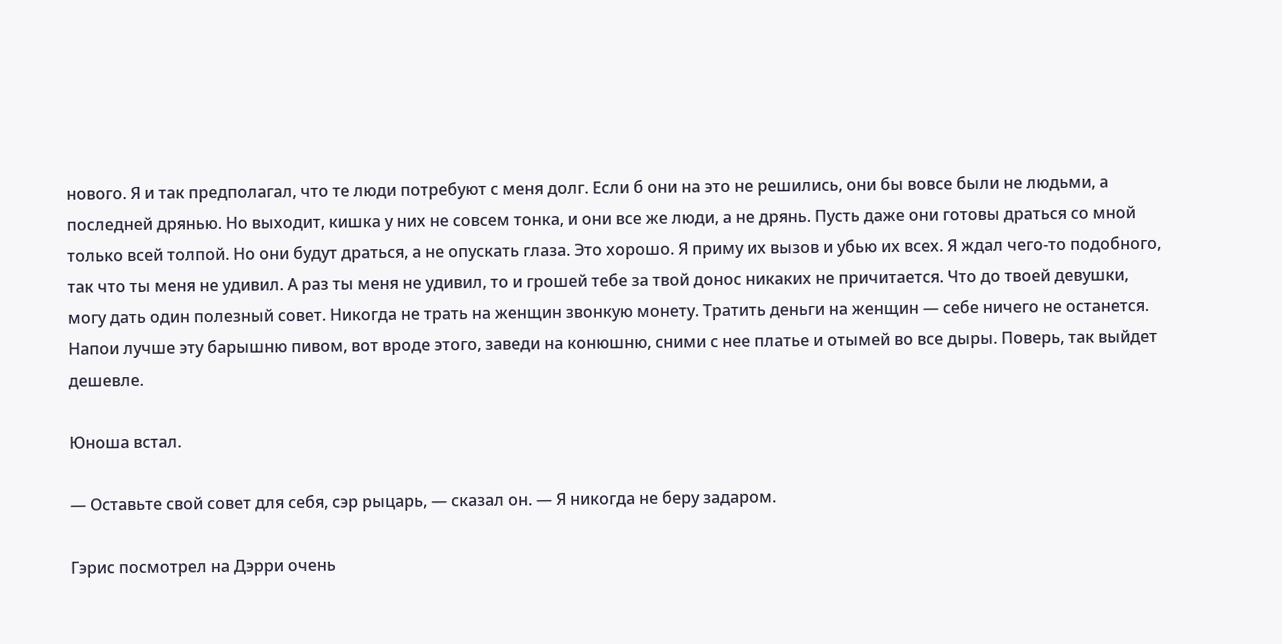нового. Я и так предполагал, что те люди потребуют с меня долг. Если б они на это не решились, они бы вовсе были не людьми, а последней дрянью. Но выходит, кишка у них не совсем тонка, и они все же люди, а не дрянь. Пусть даже они готовы драться со мной только всей толпой. Но они будут драться, а не опускать глаза. Это хорошо. Я приму их вызов и убью их всех. Я ждал чего-то подобного, так что ты меня не удивил. А раз ты меня не удивил, то и грошей тебе за твой донос никаких не причитается. Что до твоей девушки, могу дать один полезный совет. Никогда не трать на женщин звонкую монету. Тратить деньги на женщин — себе ничего не останется. Напои лучше эту барышню пивом, вот вроде этого, заведи на конюшню, сними с нее платье и отымей во все дыры. Поверь, так выйдет дешевле.

Юноша встал.

— Оставьте свой совет для себя, сэр рыцарь, — сказал он. — Я никогда не беру задаром.

Гэрис посмотрел на Дэрри очень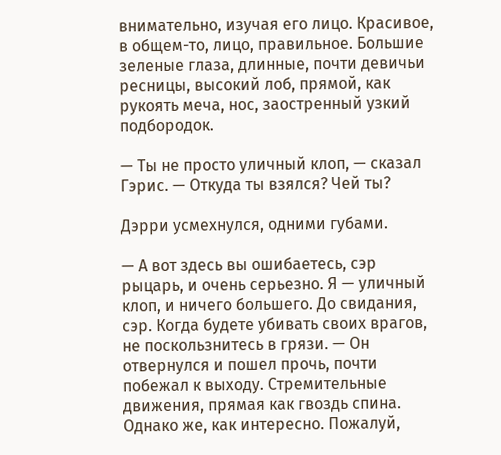внимательно, изучая его лицо. Красивое, в общем-то, лицо, правильное. Большие зеленые глаза, длинные, почти девичьи ресницы, высокий лоб, прямой, как рукоять меча, нос, заостренный узкий подбородок.

— Ты не просто уличный клоп, — сказал Гэрис. — Откуда ты взялся? Чей ты?

Дэрри усмехнулся, одними губами.

— А вот здесь вы ошибаетесь, сэр рыцарь, и очень серьезно. Я — уличный клоп, и ничего большего. До свидания, сэр. Когда будете убивать своих врагов, не поскользнитесь в грязи. — Он отвернулся и пошел прочь, почти побежал к выходу. Стремительные движения, прямая как гвоздь спина. Однако же, как интересно. Пожалуй,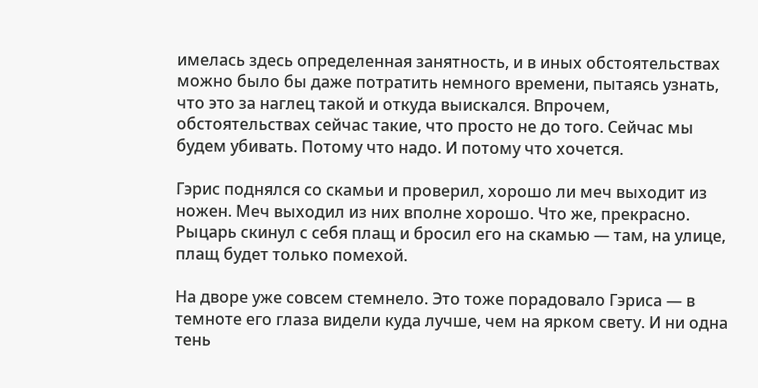имелась здесь определенная занятность, и в иных обстоятельствах можно было бы даже потратить немного времени, пытаясь узнать, что это за наглец такой и откуда выискался. Впрочем, обстоятельствах сейчас такие, что просто не до того. Сейчас мы будем убивать. Потому что надо. И потому что хочется.

Гэрис поднялся со скамьи и проверил, хорошо ли меч выходит из ножен. Меч выходил из них вполне хорошо. Что же, прекрасно. Рыцарь скинул с себя плащ и бросил его на скамью — там, на улице, плащ будет только помехой.

На дворе уже совсем стемнело. Это тоже порадовало Гэриса — в темноте его глаза видели куда лучше, чем на ярком свету. И ни одна тень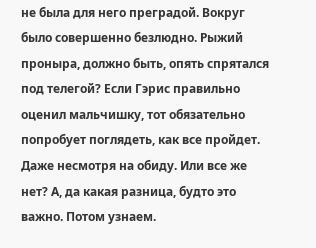не была для него преградой. Вокруг было совершенно безлюдно. Рыжий проныра, должно быть, опять спрятался под телегой? Если Гэрис правильно оценил мальчишку, тот обязательно попробует поглядеть, как все пройдет. Даже несмотря на обиду. Или все же нет? А, да какая разница, будто это важно. Потом узнаем.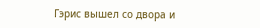Гэрис вышел со двора и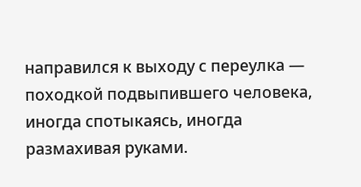направился к выходу с переулка — походкой подвыпившего человека, иногда спотыкаясь, иногда размахивая руками.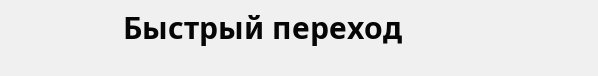Быстрый переход